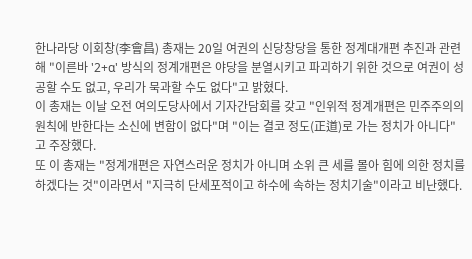한나라당 이회창(李會昌) 총재는 20일 여권의 신당창당을 통한 정계대개편 추진과 관련해 "이른바 '2+α' 방식의 정계개편은 야당을 분열시키고 파괴하기 위한 것으로 여권이 성공할 수도 없고, 우리가 묵과할 수도 없다"고 밝혔다.
이 총재는 이날 오전 여의도당사에서 기자간담회를 갖고 "인위적 정계개편은 민주주의의 원칙에 반한다는 소신에 변함이 없다"며 "이는 결코 정도(正道)로 가는 정치가 아니다"고 주장했다.
또 이 총재는 "정계개편은 자연스러운 정치가 아니며 소위 큰 세를 몰아 힘에 의한 정치를 하겠다는 것"이라면서 "지극히 단세포적이고 하수에 속하는 정치기술"이라고 비난했다.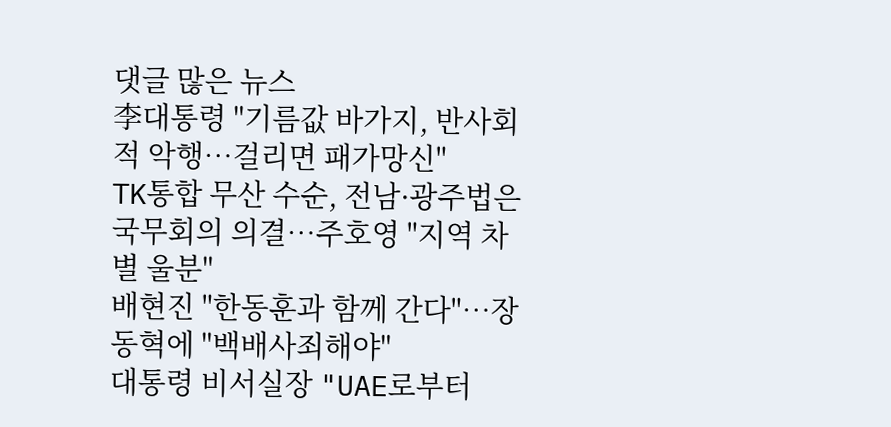댓글 많은 뉴스
李대통령 "기름값 바가지, 반사회적 악행…걸리면 패가망신"
TK통합 무산 수순, 전남·광주법은 국무회의 의결…주호영 "지역 차별 울분"
배현진 "한동훈과 함께 간다"…장동혁에 "백배사죄해야"
대통령 비서실장 "UAE로부터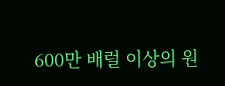600만 배럴 이상의 원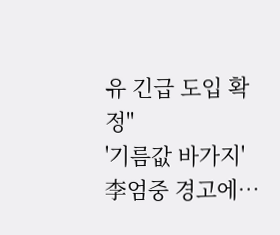유 긴급 도입 확정"
'기름값 바가지' 李엄중 경고에…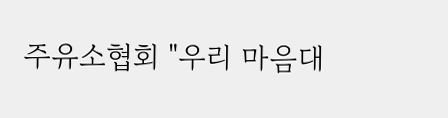주유소협회 "우리 마음대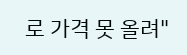로 가격 못 올려"